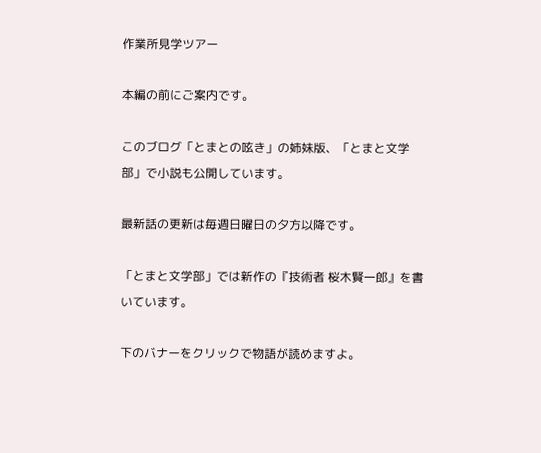作業所見学ツアー

本編の前にご案内です。

このブログ「とまとの呟き」の姉妹版、「とまと文学部」で小説も公開しています。

最新話の更新は毎週日曜日の夕方以降です。

「とまと文学部」では新作の『技術者 桜木賢一郎』を書いています。

下のバナーをクリックで物語が読めますよ。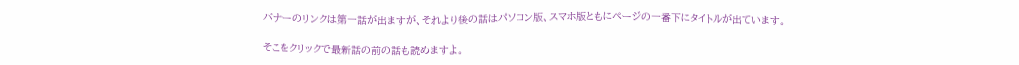バナーのリンクは第一話が出ますが、それより後の話はパソコン版、スマホ版ともにページの一番下にタイトルが出ています。

そこをクリックで最新話の前の話も読めますよ。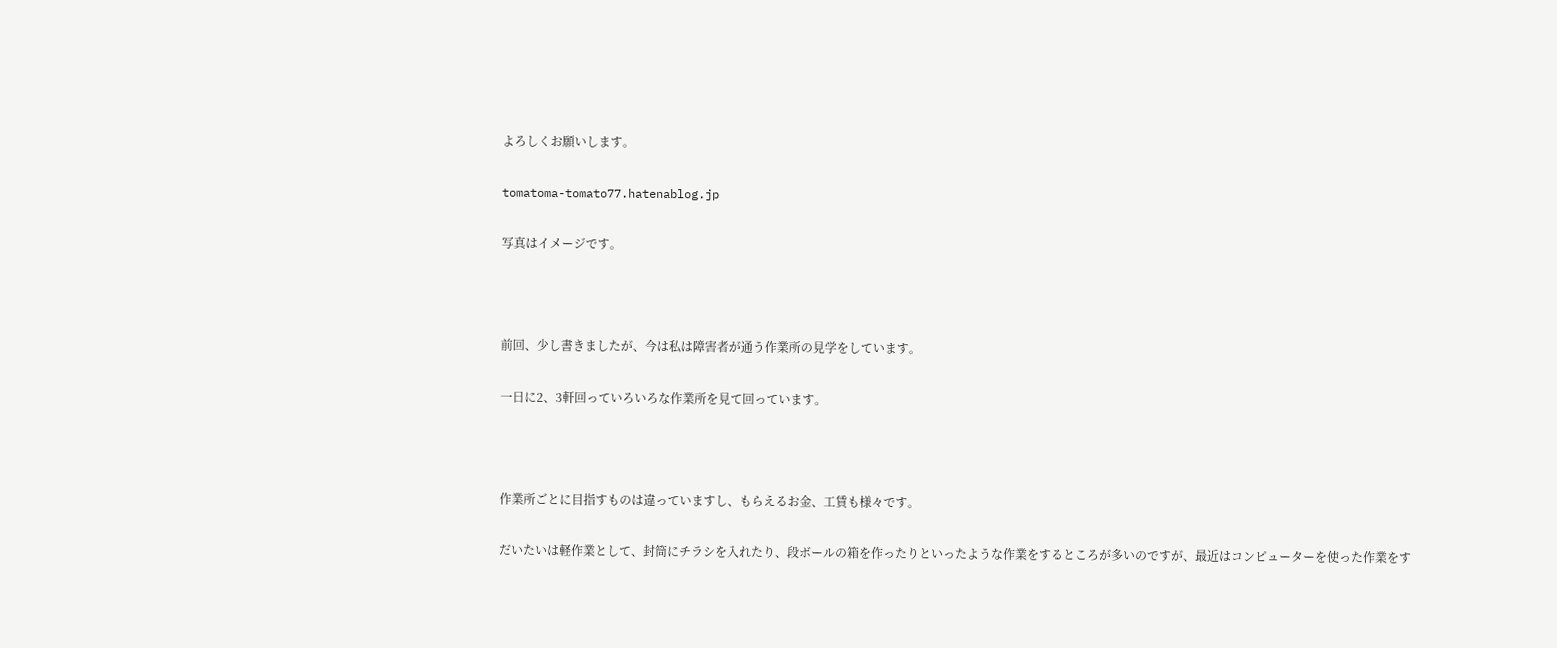よろしくお願いします。

tomatoma-tomato77.hatenablog.jp

写真はイメージです。



前回、少し書きましたが、今は私は障害者が通う作業所の見学をしています。

一日に2、3軒回っていろいろな作業所を見て回っています。



作業所ごとに目指すものは違っていますし、もらえるお金、工賃も様々です。

だいたいは軽作業として、封筒にチラシを入れたり、段ボールの箱を作ったりといったような作業をするところが多いのですが、最近はコンピューターを使った作業をす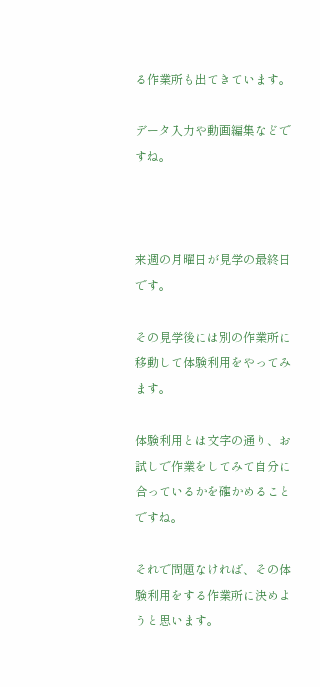る作業所も出てきています。

データ入力や動画編集などですね。



来週の月曜日が見学の最終日です。

その見学後には別の作業所に移動して体験利用をやってみます。

体験利用とは文字の通り、お試しで作業をしてみて自分に合っているかを確かめることですね。

それで問題なければ、その体験利用をする作業所に決めようと思います。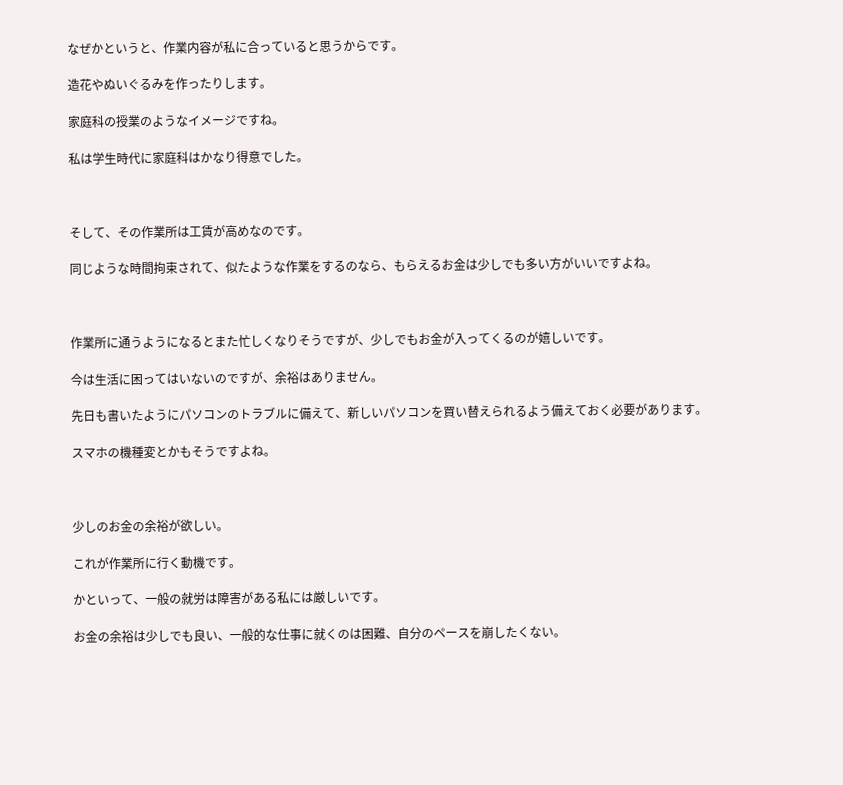なぜかというと、作業内容が私に合っていると思うからです。

造花やぬいぐるみを作ったりします。

家庭科の授業のようなイメージですね。

私は学生時代に家庭科はかなり得意でした。



そして、その作業所は工賃が高めなのです。

同じような時間拘束されて、似たような作業をするのなら、もらえるお金は少しでも多い方がいいですよね。



作業所に通うようになるとまた忙しくなりそうですが、少しでもお金が入ってくるのが嬉しいです。

今は生活に困ってはいないのですが、余裕はありません。

先日も書いたようにパソコンのトラブルに備えて、新しいパソコンを買い替えられるよう備えておく必要があります。

スマホの機種変とかもそうですよね。



少しのお金の余裕が欲しい。

これが作業所に行く動機です。

かといって、一般の就労は障害がある私には厳しいです。

お金の余裕は少しでも良い、一般的な仕事に就くのは困難、自分のペースを崩したくない。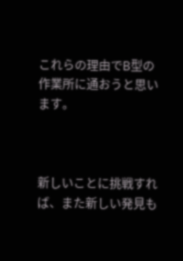これらの理由でB型の作業所に通おうと思います。



新しいことに挑戦すれば、また新しい発見も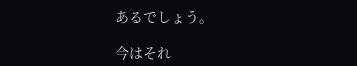あるでしょう。

今はそれ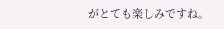がとても楽しみですね。